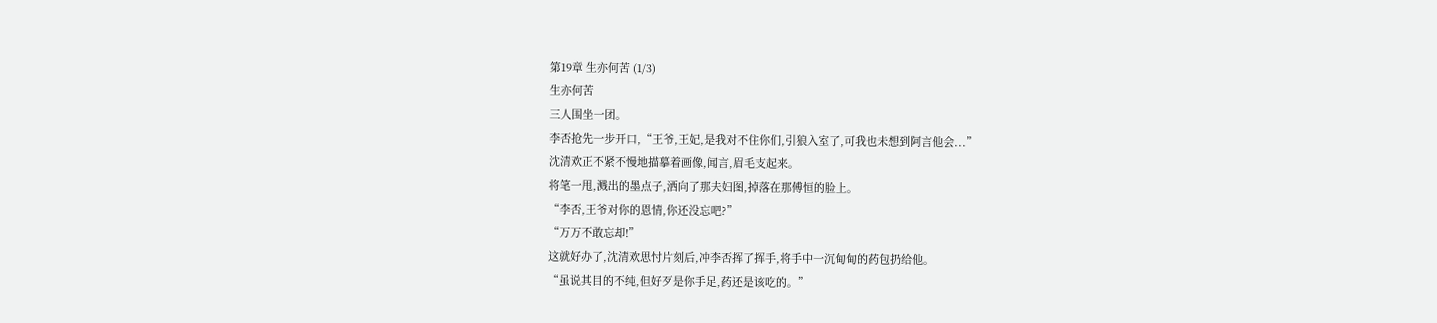第19章 生亦何苦 (1/3)
生亦何苦
三人围坐一团。
李否抢先一步开口,“王爷,王妃,是我对不住你们,引狼入室了,可我也未想到阿言他会...”
沈清欢正不紧不慢地描摹着画像,闻言,眉毛支起来。
将笔一甩,溅出的墨点子,洒向了那夫妇图,掉落在那傅恒的脸上。
“李否,王爷对你的恩情,你还没忘吧?”
“万万不敢忘却!”
这就好办了,沈清欢思忖片刻后,冲李否挥了挥手,将手中一沉甸甸的药包扔给他。
“虽说其目的不纯,但好歹是你手足,药还是该吃的。”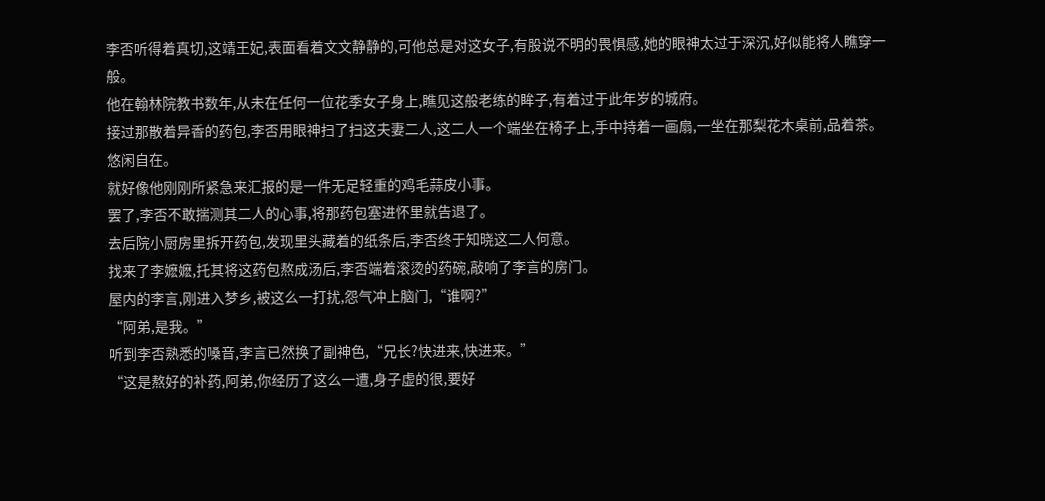李否听得着真切,这靖王妃,表面看着文文静静的,可他总是对这女子,有股说不明的畏惧感,她的眼神太过于深沉,好似能将人瞧穿一般。
他在翰林院教书数年,从未在任何一位花季女子身上,瞧见这般老练的眸子,有着过于此年岁的城府。
接过那散着异香的药包,李否用眼神扫了扫这夫妻二人,这二人一个端坐在椅子上,手中持着一画扇,一坐在那梨花木桌前,品着茶。
悠闲自在。
就好像他刚刚所紧急来汇报的是一件无足轻重的鸡毛蒜皮小事。
罢了,李否不敢揣测其二人的心事,将那药包塞进怀里就告退了。
去后院小厨房里拆开药包,发现里头藏着的纸条后,李否终于知晓这二人何意。
找来了李嬷嬷,托其将这药包熬成汤后,李否端着滚烫的药碗,敲响了李言的房门。
屋内的李言,刚进入梦乡,被这么一打扰,怨气冲上脑门,“谁啊?”
“阿弟,是我。”
听到李否熟悉的嗓音,李言已然换了副神色,“兄长?快进来,快进来。”
“这是熬好的补药,阿弟,你经历了这么一遭,身子虚的很,要好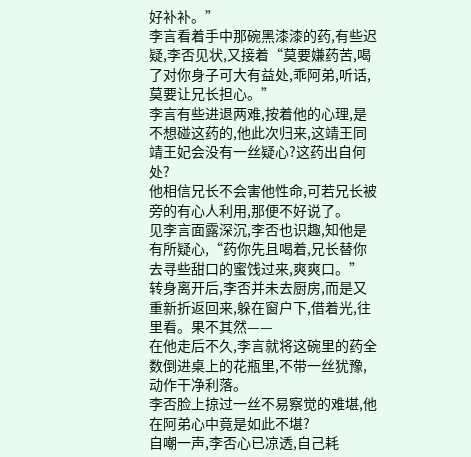好补补。”
李言看着手中那碗黑漆漆的药,有些迟疑,李否见状,又接着“莫要嫌药苦,喝了对你身子可大有益处,乖阿弟,听话,莫要让兄长担心。”
李言有些进退两难,按着他的心理,是不想碰这药的,他此次归来,这靖王同靖王妃会没有一丝疑心?这药出自何处?
他相信兄长不会害他性命,可若兄长被旁的有心人利用,那便不好说了。
见李言面露深沉,李否也识趣,知他是有所疑心,“药你先且喝着,兄长替你去寻些甜口的蜜饯过来,爽爽口。”
转身离开后,李否并未去厨房,而是又重新折返回来,躲在窗户下,借着光,往里看。果不其然——
在他走后不久,李言就将这碗里的药全数倒进桌上的花瓶里,不带一丝犹豫,动作干净利落。
李否脸上掠过一丝不易察觉的难堪,他在阿弟心中竟是如此不堪?
自嘲一声,李否心已凉透,自己耗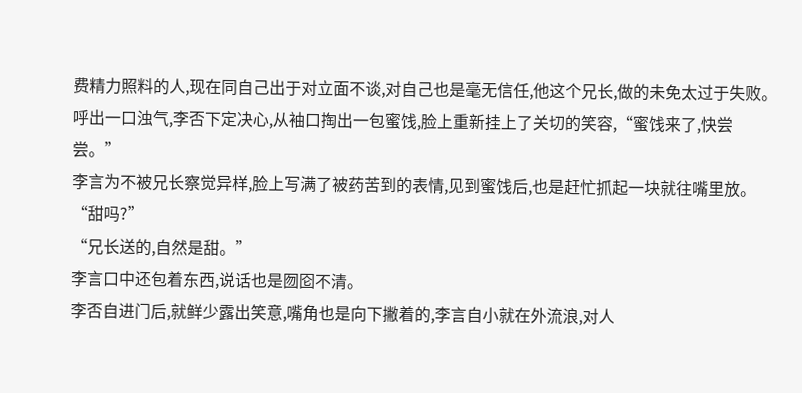费精力照料的人,现在同自己出于对立面不谈,对自己也是毫无信任,他这个兄长,做的未免太过于失败。
呼出一口浊气,李否下定决心,从袖口掏出一包蜜饯,脸上重新挂上了关切的笑容,“蜜饯来了,快尝尝。”
李言为不被兄长察觉异样,脸上写满了被药苦到的表情,见到蜜饯后,也是赶忙抓起一块就往嘴里放。
“甜吗?”
“兄长送的,自然是甜。”
李言口中还包着东西,说话也是囫囵不清。
李否自进门后,就鲜少露出笑意,嘴角也是向下撇着的,李言自小就在外流浪,对人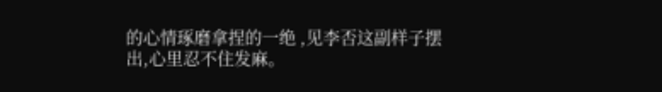的心情琢磨拿捏的一绝 ,见李否这副样子摆出,心里忍不住发麻。